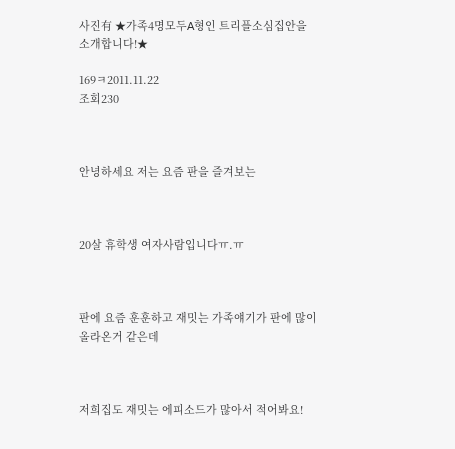사진有 ★가족4명모두A형인 트리플소심집안을 소개합니다!★

169ㅋ2011.11.22
조회230



안녕하세요 저는 요즘 판을 즐겨보는



20살 휴학생 여자사람입니다ㅠ.ㅠ



판에 요즘 훈훈하고 재밋는 가족얘기가 판에 많이 올라온거 같은데



저희집도 재밋는 에피소드가 많아서 적어봐요!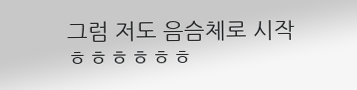그럼 저도 음슴체로 시작ㅎㅎㅎㅎㅎㅎ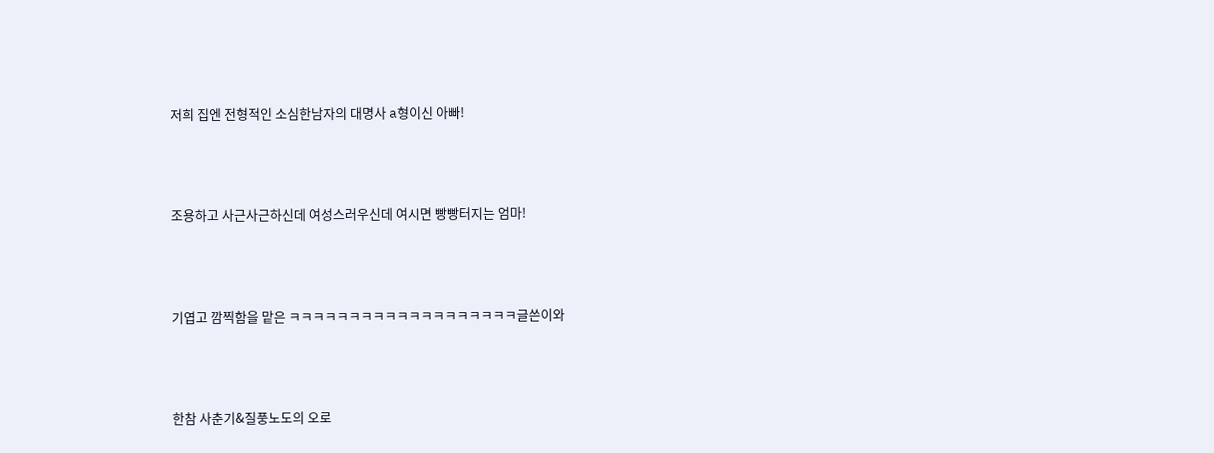저희 집엔 전형적인 소심한남자의 대명사 a형이신 아빠!



조용하고 사근사근하신데 여성스러우신데 여시면 빵빵터지는 엄마!



기엽고 깜찍함을 맡은 ㅋㅋㅋㅋㅋㅋㅋㅋㅋㅋㅋㅋㅋㅋㅋㅋㅋㅋㅋ글쓴이와



한참 사춘기&질풍노도의 오로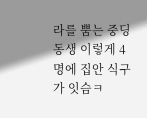라를 뿜는 중딩동생 이렇게 4명에 집안 식구가 잇슴ㅋ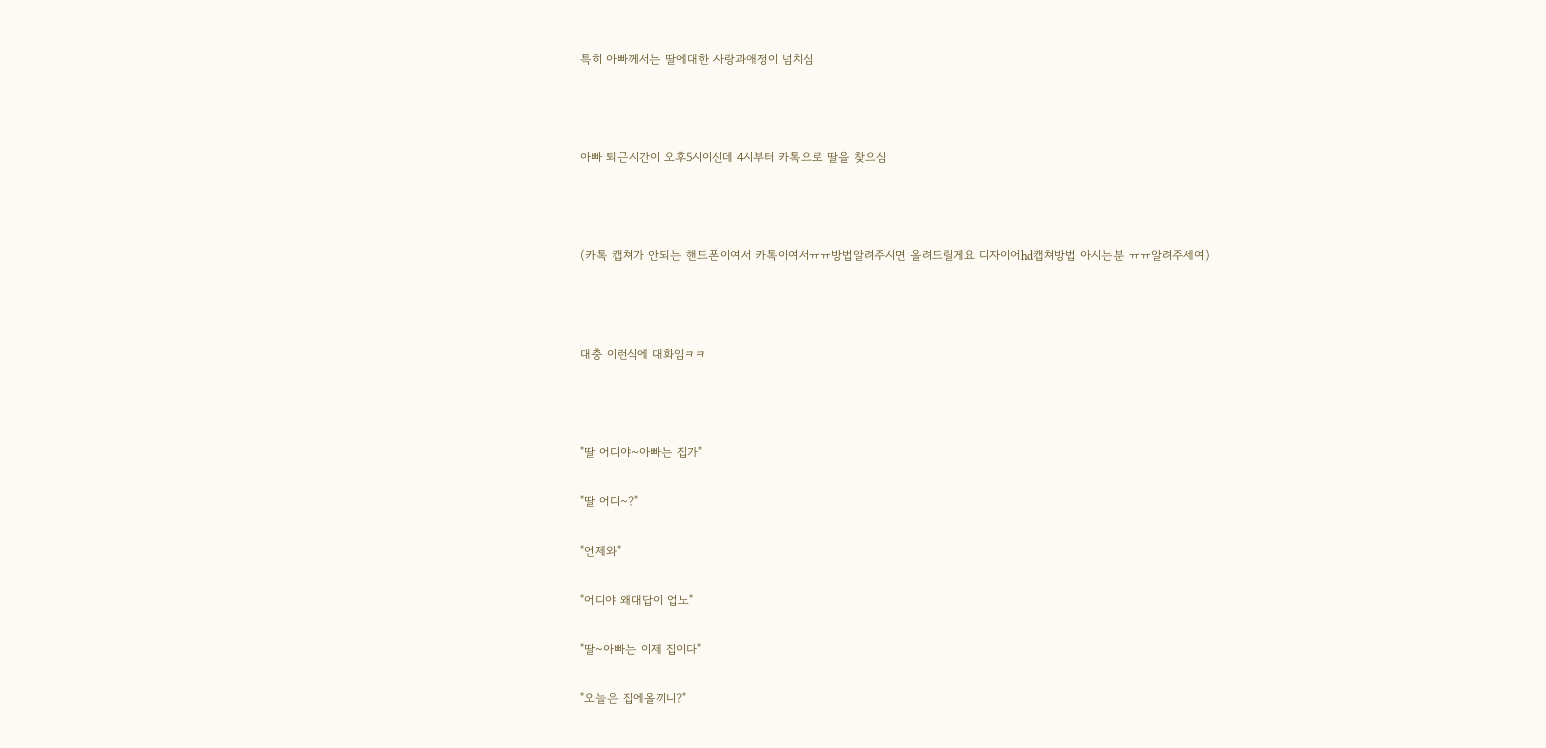특히 아빠께서는 딸에대한 사랑과애정이 넘치심



아빠 퇴근시간이 오후5시이신데 4시부터 카톡으로 딸을 찾으심



(카톡 캡쳐가 안되는 핸드폰이여서 카톡이여서ㅠㅠ방법알려주시면 올려드릴게요 디자이어hd캡쳐방법 아시는분 ㅠㅠ알려주세여)



대충 이런식에 대화임ㅋㅋ



"딸 어디야~아빠는 집가"

"딸 어디~?"

"언제와"

"어디야 왜대답이 업노"

"딸~아빠는 이제 집이다"

"오늘은 집에올끼니?"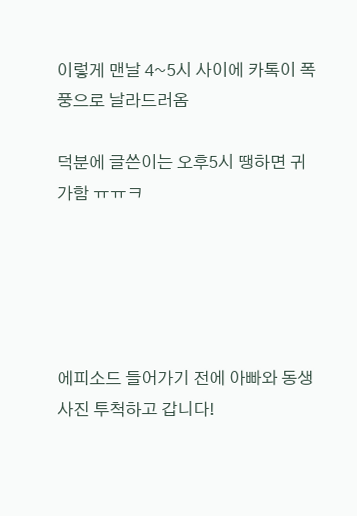이렇게 맨날 4~5시 사이에 카톡이 폭풍으로 날라드러옴

덕분에 글쓴이는 오후5시 땡하면 귀가함 ㅠㅠㅋ





에피소드 들어가기 전에 아빠와 동생사진 투척하고 갑니다!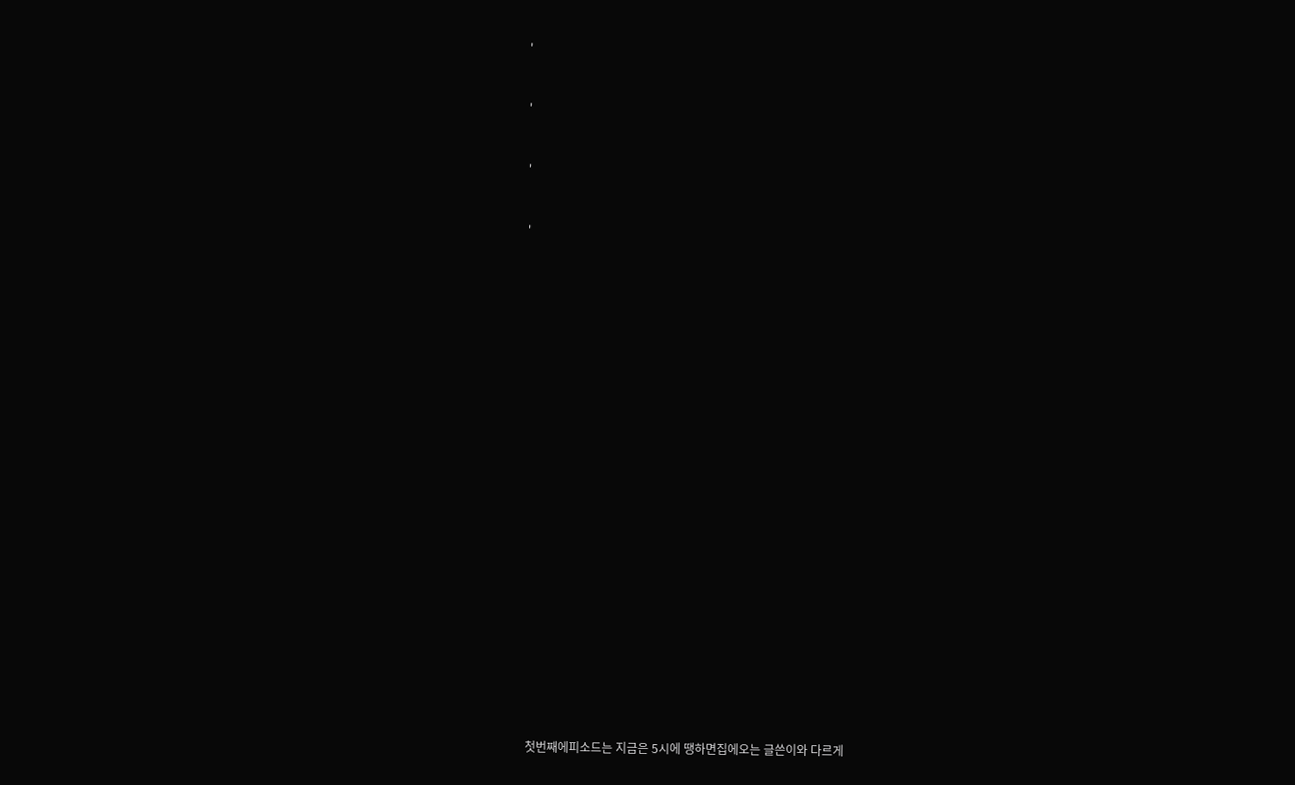'



'



'



'

































 첫번째에피소드는 지금은 5시에 땡하면집에오는 글쓴이와 다르게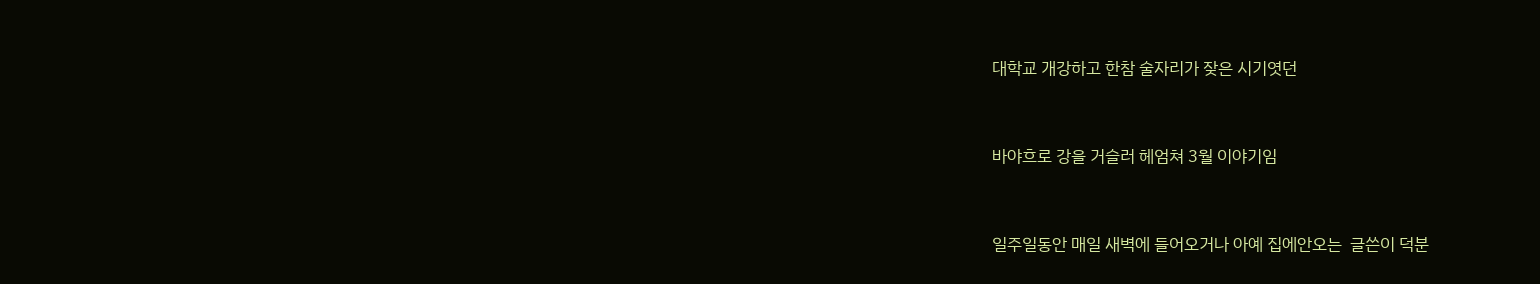대학교 개강하고 한참 술자리가 잦은 시기엿던



바야흐로 강을 거슬러 헤엄쳐 3월 이야기임



일주일동안 매일 새벽에 들어오거나 아예 집에안오는  글쓴이 덕분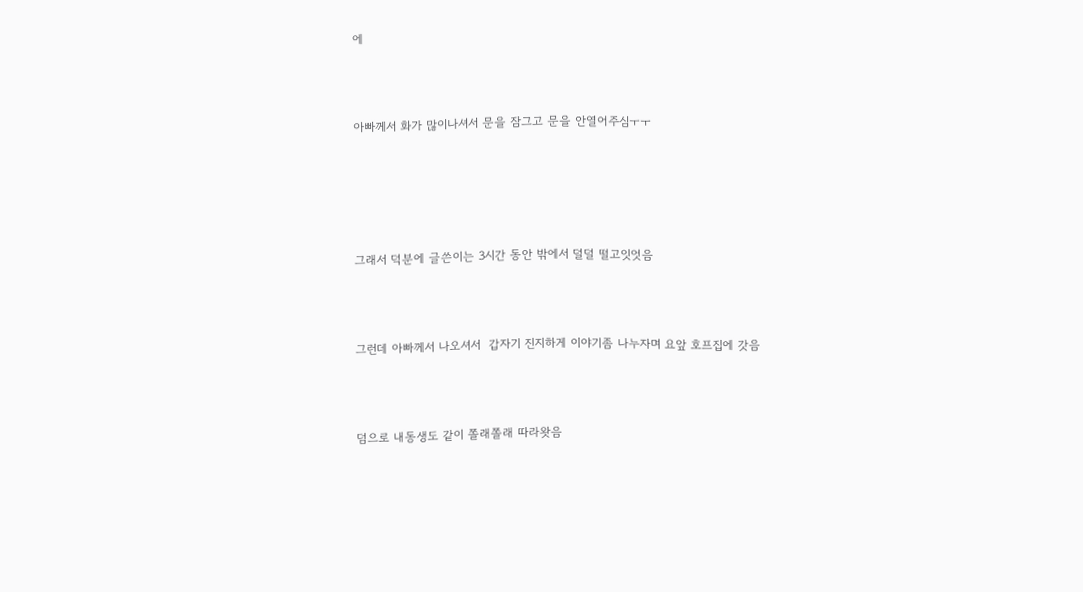에



아빠께서 화가 많이나셔서 문을 잠그고 문을 안열어주심ㅜㅜ





그래서 덕분에 글쓴이는 3시간 동안 밖에서 덜덜 떨고잇엇음



그런데 아빠께서 나오셔서  갑자기 진지하게 이야기좀 나누자며 요앞 호프집에 갓음



덤으로 내동생도 같이 쫄래쫄래 따라왓음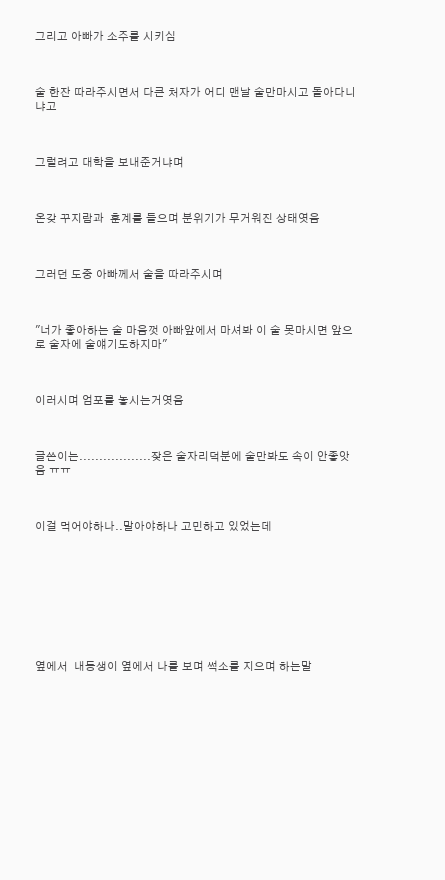그리고 아빠가 소주를 시키심



술 한잔 따라주시면서 다큰 처자가 어디 맨날 술만마시고 돌아다니냐고



그럴려고 대학을 보내준거냐며



온갖 꾸지람과  훈계를 들으며 분위기가 무거워진 상태엿음



그러던 도중 아빠께서 술을 따라주시며



"너가 좋아하는 술 마음껏 아빠앞에서 마셔봐 이 술 못마시면 앞으로 술자에 술얘기도하지마"



이러시며 엄포를 놓시는거엿음



글쓴이는..................잦은 술자리덕분에 술만봐도 속이 안좋앗음 ㅠㅠ



이걸 먹어야하나..말아야하나 고민하고 있었는데









옆에서  내동생이 옆에서 나를 보며 썩소를 지으며 하는말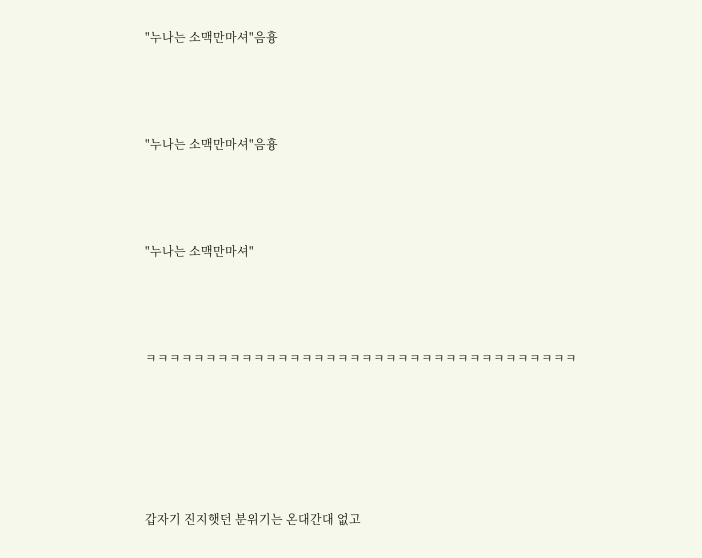"누나는 소맥만마셔"음흉



"누나는 소맥만마셔"음흉



"누나는 소맥만마셔"



ㅋㅋㅋㅋㅋㅋㅋㅋㅋㅋㅋㅋㅋㅋㅋㅋㅋㅋㅋㅋㅋㅋㅋㅋㅋㅋㅋㅋㅋㅋㅋㅋㅋㅋㅋㅋ





갑자기 진지햇던 분위기는 온대간대 없고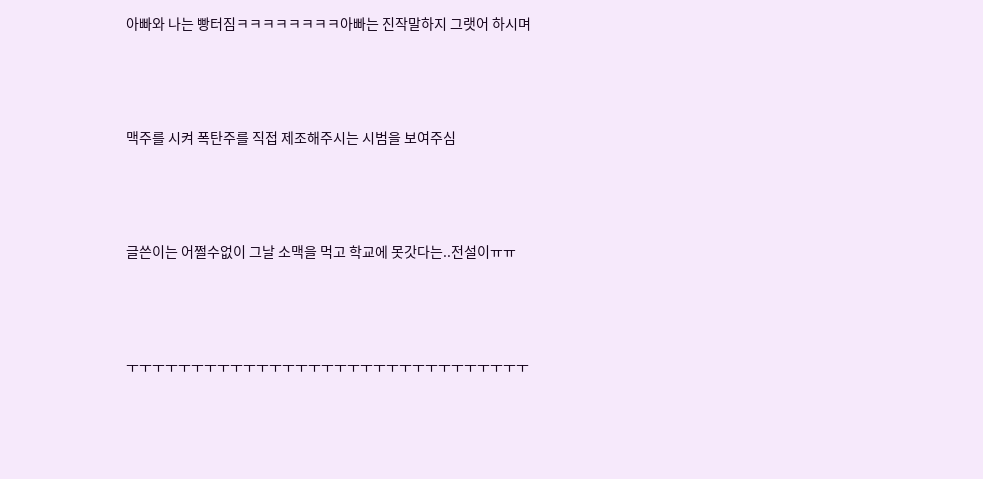아빠와 나는 빵터짐ㅋㅋㅋㅋㅋㅋㅋㅋ아빠는 진작말하지 그랫어 하시며



맥주를 시켜 폭탄주를 직접 제조해주시는 시범을 보여주심



글쓴이는 어쩔수없이 그날 소맥을 먹고 학교에 못갓다는..전설이ㅠㅠ



ㅜㅜㅜㅜㅜㅜㅜㅜㅜㅜㅜㅜㅜㅜㅜㅜㅜㅜㅜㅜㅜㅜㅜㅜㅜㅜㅜㅜㅜㅜㅜ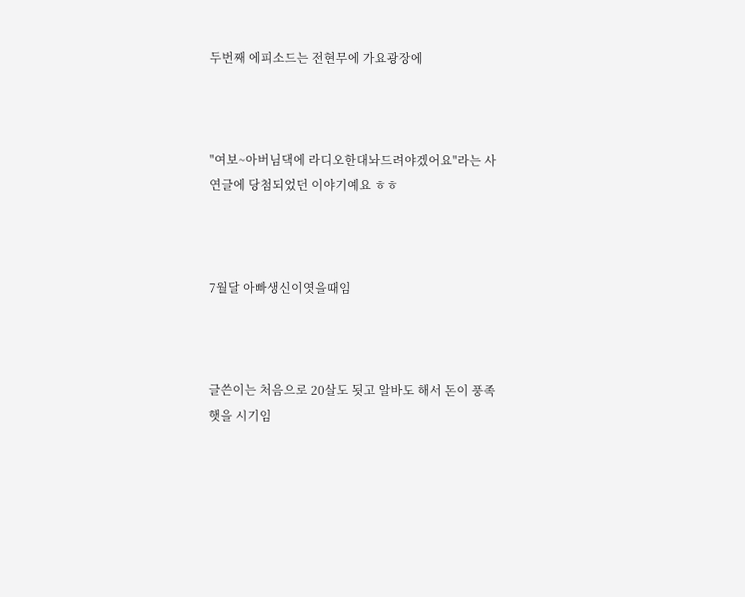두번째 에피소드는 전현무에 가요광장에



"여보~아버님댁에 라디오한대놔드려야겠어요"라는 사연글에 당첨되었던 이야기예요 ㅎㅎ



7월달 아빠생신이엿을때임



글쓴이는 처음으로 20살도 됫고 알바도 해서 돈이 풍족햇을 시기임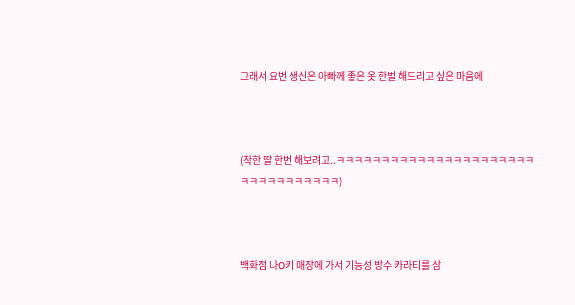그래서 요번 생신은 아빠께 좋은 옷 한벌 해드리고 싶은 마음에



(착한 딸 한번 해보려고..ㅋㅋㅋㅋㅋㅋㅋㅋㅋㅋㅋㅋㅋㅋㅋㅋㅋㅋㅋㅋㅋㅋㅋㅋㅋㅋㅋㅋㅋㅋㅋㅋㅋ)



백화점 나O키 매장에 가서 기능성 방수 카라티를 삼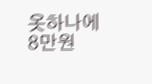옷하나에 8만원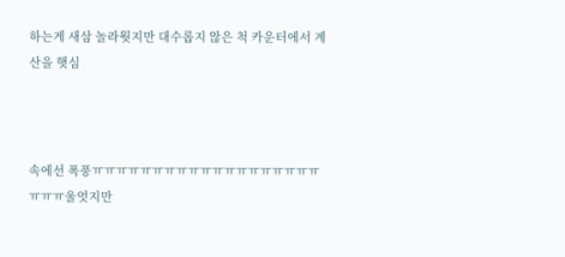하는게 새삼 놀라웟지만 대수롭지 않은 척 카운터에서 계산을 햇심



속에선 폭풍ㅠㅠㅠㅠㅠㅠㅠㅠㅠㅠㅠㅠㅠㅠㅠㅠㅠㅠㅠㅠㅠㅠ울엇지만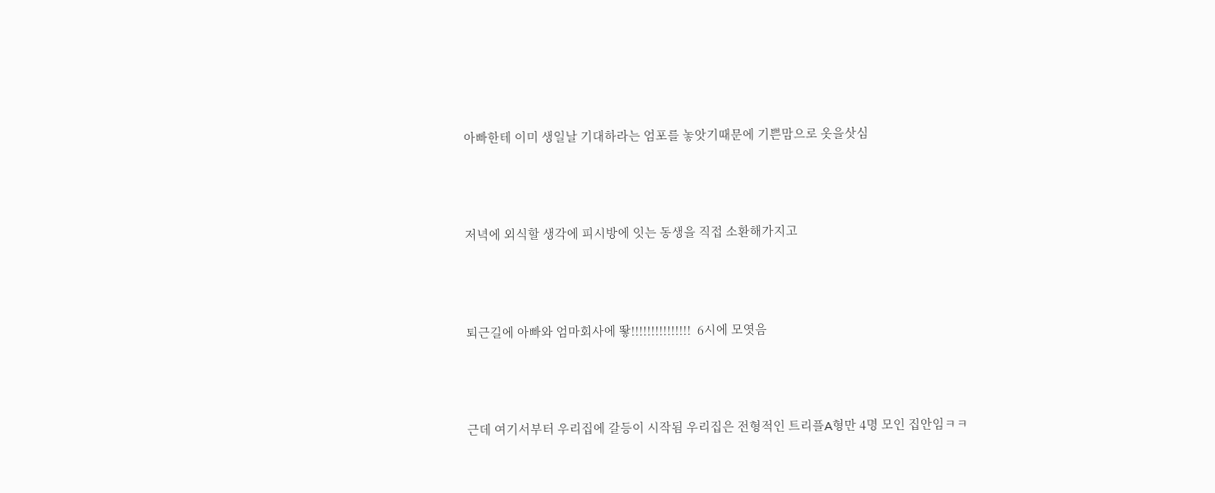아빠한테 이미 생일날 기대하라는 엄포를 놓앗기때문에 기쁜맘으로 옷을삿심



저녁에 외식할 생각에 피시방에 잇는 동생을 직접 소환해가지고



퇴근길에 아빠와 엄마회사에 뙇!!!!!!!!!!!!!!!  6시에 모엿음



근데 여기서부터 우리집에 갈등이 시작됨 우리집은 전형적인 트리플A형만 4명 모인 집안임ㅋㅋ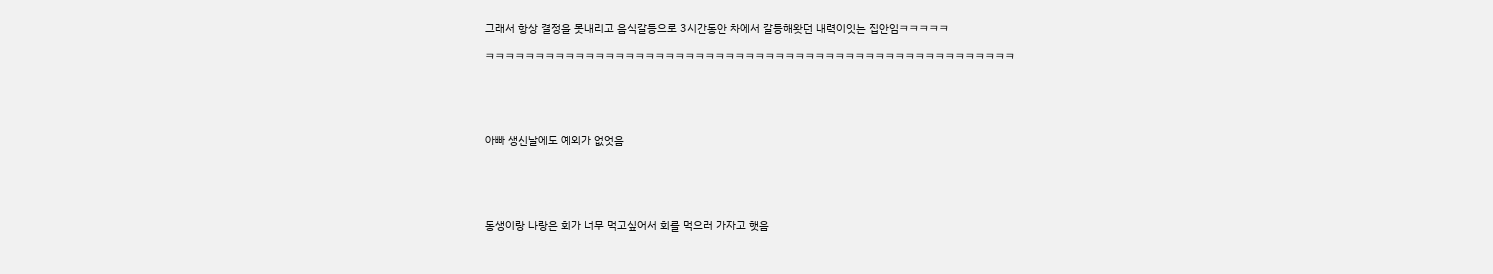그래서 항상 결정을 못내리고 음식갈등으로 3시간동안 차에서 갈등해왓던 내력이잇는 집안임ㅋㅋㅋㅋㅋ

ㅋㅋㅋㅋㅋㅋㅋㅋㅋㅋㅋㅋㅋㅋㅋㅋㅋㅋㅋㅋㅋㅋㅋㅋㅋㅋㅋㅋㅋㅋㅋㅋㅋㅋㅋㅋㅋㅋㅋㅋㅋㅋㅋㅋㅋㅋㅋㅋㅋㅋㅋㅋㅋ





아빠 생신날에도 예외가 없엇음





동생이랑 나랑은 회가 너무 먹고싶어서 회를 먹으러 가자고 햇음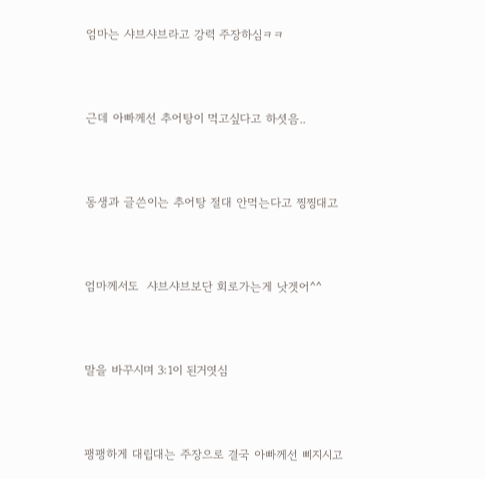엄마는 샤브샤브라고 강력 주장하심ㅋㅋ



근데 아빠께선 추어탕이 먹고싶다고 하셧음..



동생과 글쓴이는 추어탕 절대 안먹는다고 찡찡대고



엄마께서도  샤브샤브보단 회로가는게 낫겟어^^



말을 바꾸시며 3:1이 된거엿심



팽팽하게 대립대는 주장으로 결국 아빠께선 삐지시고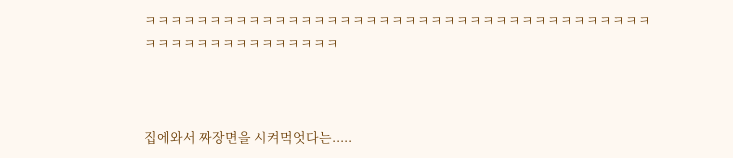ㅋㅋㅋㅋㅋㅋㅋㅋㅋㅋㅋㅋㅋㅋㅋㅋㅋㅋㅋㅋㅋㅋㅋㅋㅋㅋㅋㅋㅋㅋㅋㅋㅋㅋㅋㅋㅋㅋㅋㅋㅋㅋㅋㅋㅋㅋㅋㅋㅋㅋㅋㅋㅋㅋ



집에와서 짜장면을 시켜먹엇다는.....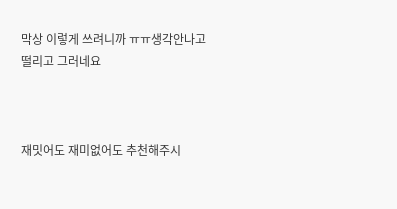막상 이렇게 쓰려니까 ㅠㅠ생각안나고 떨리고 그러네요



재밋어도 재미없어도 추천해주시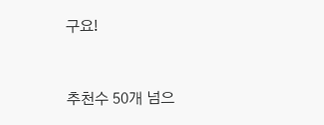구요!



추천수 50개 넘으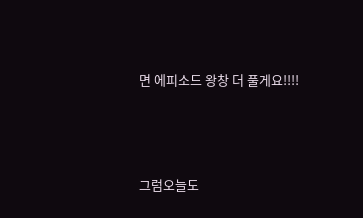면 에피소드 왕창 더 풀게요!!!!





그럼오늘도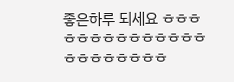좋은하루 되세요 ㅎㅎㅎㅎㅎㅎㅎㅎㅎㅎㅎㅎㅎㅎㅎㅎㅎㅎㅎㅎㅎㅎ